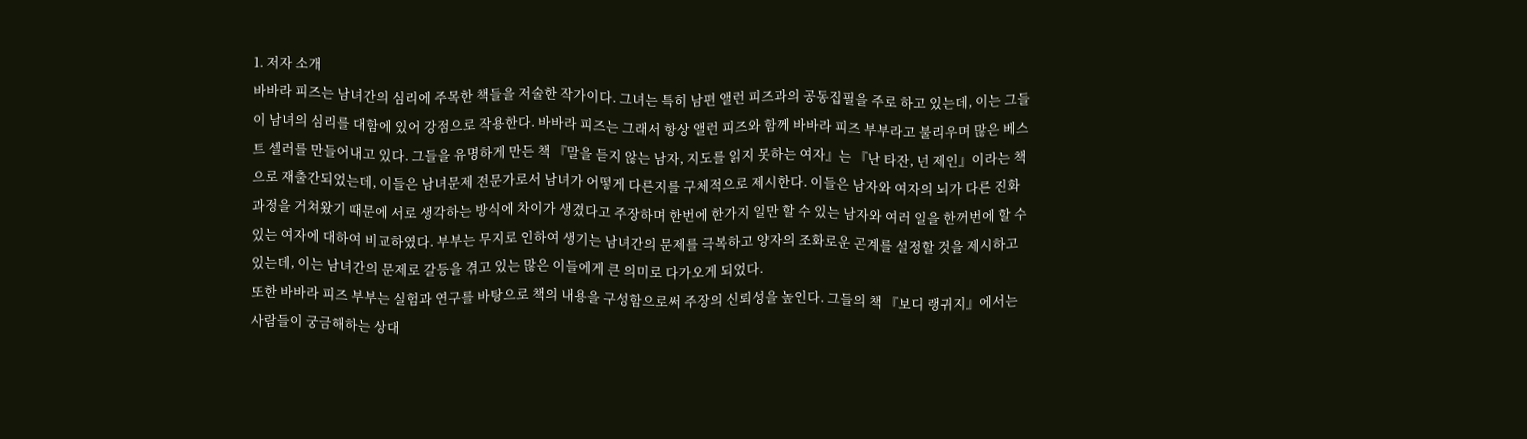1. 저자 소개
바바라 피즈는 남녀간의 심리에 주목한 책들을 저술한 작가이다. 그녀는 특히 남편 앨런 피즈과의 공동집필을 주로 하고 있는데, 이는 그들이 남녀의 심리를 대함에 있어 강점으로 작용한다. 바바라 피즈는 그래서 항상 앨런 피즈와 함께 바바라 피즈 부부라고 불리우며 많은 베스트 셀러를 만들어내고 있다. 그들을 유명하게 만든 책 『말을 듣지 않는 남자, 지도를 읽지 못하는 여자』는 『난 타잔, 넌 제인』이라는 책으로 재출간되었는데, 이들은 남녀문제 전문가로서 남녀가 어떻게 다른지를 구체적으로 제시한다. 이들은 남자와 여자의 뇌가 다른 진화과정을 거쳐왔기 때문에 서로 생각하는 방식에 차이가 생겼다고 주장하며 한번에 한가지 일만 할 수 있는 남자와 여러 일을 한꺼번에 할 수 있는 여자에 대하여 비교하였다. 부부는 무지로 인하여 생기는 남녀간의 문제를 극복하고 양자의 조화로운 곤계를 설정할 것을 제시하고 있는데, 이는 남녀간의 문제로 갈등을 겪고 있는 많은 이들에게 큰 의미로 다가오게 되었다.
또한 바바라 피즈 부부는 실험과 연구를 바탕으로 책의 내용을 구성함으로써 주장의 신뢰성을 높인다. 그들의 책 『보디 랭귀지』에서는 사람들이 궁금해하는 상대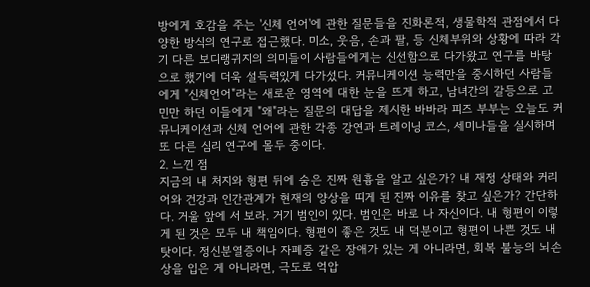방에게 호감을 주는 '신체 언어'에 관한 질문들을 진화론적, 생물학적 관점에서 다양한 방식의 연구로 접근했다. 미소, 웃음, 손과 팔, 등 신체부위와 상황에 따라 각기 다른 보디랭귀지의 의미들이 사람들에게는 신선함으로 다가왔고 연구를 바탕으로 했기에 더욱 설득력있게 다가섰다. 커뮤니케이션 능력만을 중시하던 사람들에게 "신체언어"라는 새로운 영역에 대한 눈을 뜨게 하고, 남녀간의 갈등으로 고민만 하던 이들에게 "왜"라는 질문의 대답을 제시한 바바라 피즈 부부는 오늘도 커뮤니케이션과 신체 언어에 관한 각종 강연과 트레이닝 코스, 세미나들을 실시하며 또 다른 심리 연구에 몰두 중이다.
2. 느낀 점
지금의 내 처지와 형편 뒤에 숨은 진짜 원흉을 알고 싶은가? 내 재정 상태와 커리어와 건강과 인간관계가 현재의 양상을 띠게 된 진짜 이유를 찾고 싶은가? 간단하다. 거울 앞에 서 보라. 거기 범인이 있다. 범인은 바로 나 자신이다. 내 형편이 이렇게 된 것은 모두 내 책임이다. 형편이 좋은 것도 내 덕분이고 형편이 나쁜 것도 내 탓이다. 정신분열증이나 자폐증 같은 장애가 있는 게 아니라면, 회복 불능의 뇌손상을 입은 게 아니라면, 극도로 억압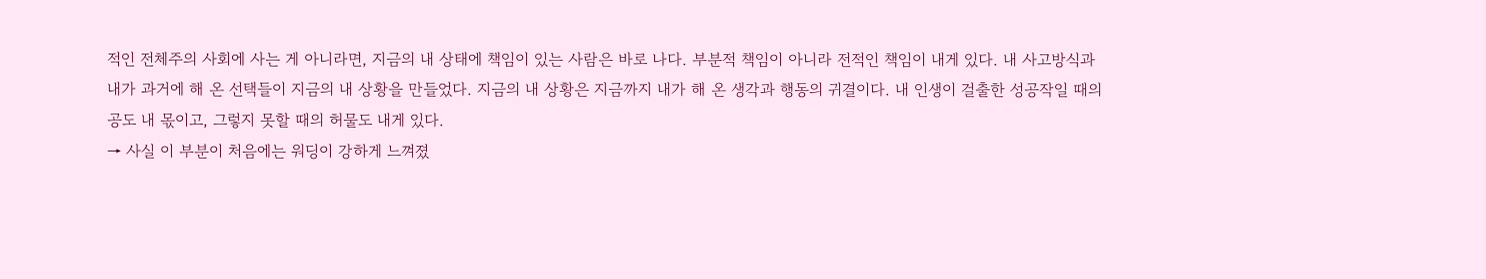적인 전체주의 사회에 사는 게 아니라면, 지금의 내 상태에 책임이 있는 사람은 바로 나다. 부분적 책임이 아니라 전적인 책임이 내게 있다. 내 사고방식과 내가 과거에 해 온 선택들이 지금의 내 상황을 만들었다. 지금의 내 상황은 지금까지 내가 해 온 생각과 행동의 귀결이다. 내 인생이 걸출한 성공작일 때의 공도 내 몫이고, 그렇지 못할 때의 허물도 내게 있다.
→ 사실 이 부분이 처음에는 워딩이 강하게 느껴졌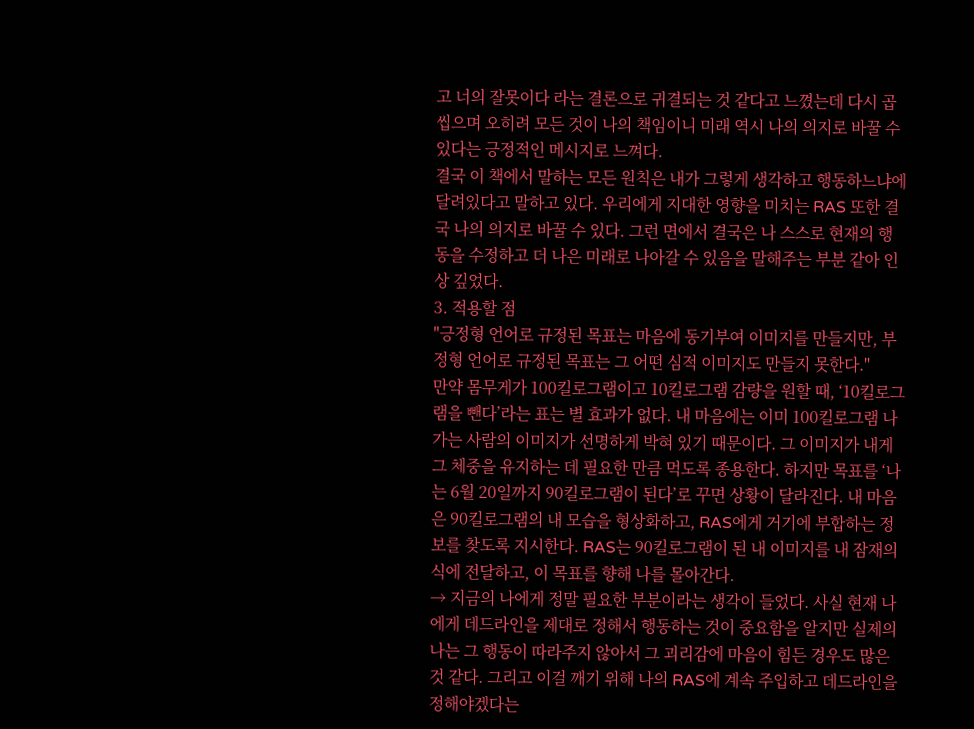고 너의 잘못이다 라는 결론으로 귀결되는 것 같다고 느꼈는데 다시 곱씹으며 오히려 모든 것이 나의 책임이니 미래 역시 나의 의지로 바꿀 수 있다는 긍정적인 메시지로 느껴다.
결국 이 책에서 말하는 모든 원칙은 내가 그렇게 생각하고 행동하느냐에 달려있다고 말하고 있다. 우리에게 지대한 영향을 미치는 RAS 또한 결국 나의 의지로 바꿀 수 있다. 그런 면에서 결국은 나 스스로 현재의 행동을 수정하고 더 나은 미래로 나아갈 수 있음을 말해주는 부분 같아 인상 깊었다.
3. 적용할 점
"긍정형 언어로 규정된 목표는 마음에 동기부여 이미지를 만들지만, 부정형 언어로 규정된 목표는 그 어떤 심적 이미지도 만들지 못한다."
만약 몸무게가 100킬로그램이고 10킬로그램 감량을 원할 때, ‘10킬로그램을 뺀다’라는 표는 별 효과가 없다. 내 마음에는 이미 100킬로그램 나가는 사람의 이미지가 선명하게 박혀 있기 때문이다. 그 이미지가 내게 그 체중을 유지하는 데 필요한 만큼 먹도록 종용한다. 하지만 목표를 ‘나는 6월 20일까지 90킬로그램이 된다’로 꾸면 상황이 달라진다. 내 마음은 90킬로그램의 내 모습을 형상화하고, RAS에게 거기에 부합하는 정보를 찾도록 지시한다. RAS는 90킬로그램이 된 내 이미지를 내 잠재의식에 전달하고, 이 목표를 향해 나를 몰아간다.
→ 지금의 나에게 정말 필요한 부분이라는 생각이 들었다. 사실 현재 나에게 데드라인을 제대로 정해서 행동하는 것이 중요함을 알지만 실제의 나는 그 행동이 따라주지 않아서 그 괴리감에 마음이 힘든 경우도 많은 것 같다. 그리고 이걸 깨기 위해 나의 RAS에 계속 주입하고 데드라인을 정해야겠다는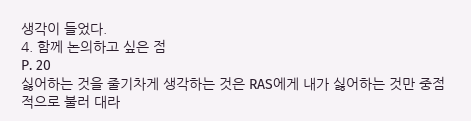생각이 들었다.
4. 함께 논의하고 싶은 점
P. 20
싫어하는 것을 줄기차게 생각하는 것은 RAS에게 내가 싫어하는 것만 중점적으로 불러 대라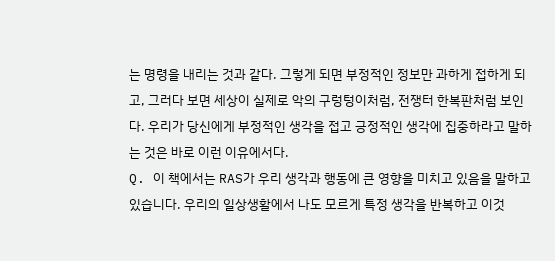는 명령을 내리는 것과 같다. 그렇게 되면 부정적인 정보만 과하게 접하게 되고, 그러다 보면 세상이 실제로 악의 구렁텅이처럼, 전쟁터 한복판처럼 보인다. 우리가 당신에게 부정적인 생각을 접고 긍정적인 생각에 집중하라고 말하는 것은 바로 이런 이유에서다.
Q. 이 책에서는 RAS가 우리 생각과 행동에 큰 영향을 미치고 있음을 말하고 있습니다. 우리의 일상생활에서 나도 모르게 특정 생각을 반복하고 이것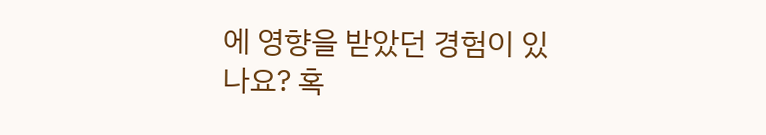에 영향을 받았던 경험이 있나요? 혹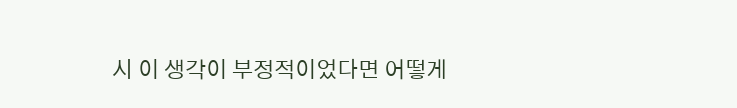시 이 생각이 부정적이었다면 어떻게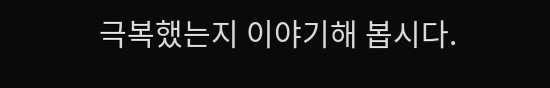극복했는지 이야기해 봅시다.